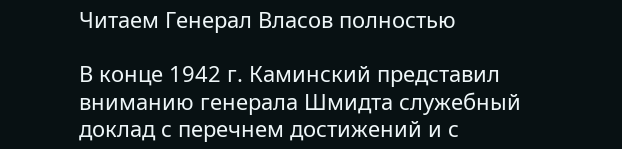Читаем Генерал Власов полностью

В конце 1942 г. Каминский представил вниманию генерала Шмидта служебный доклад с перечнем достижений и с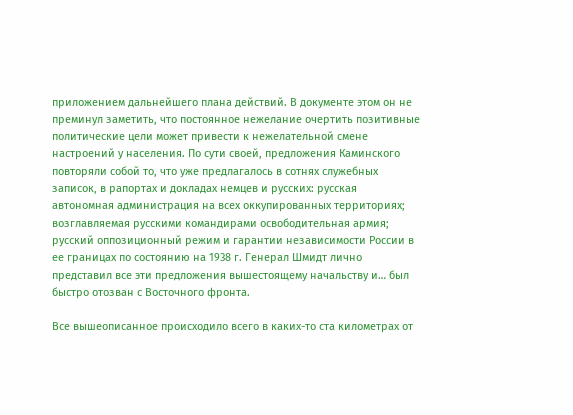приложением дальнейшего плана действий. В документе этом он не преминул заметить, что постоянное нежелание очертить позитивные политические цели может привести к нежелательной смене настроений у населения. По сути своей, предложения Каминского повторяли собой то, что уже предлагалось в сотнях служебных записок, в рапортах и докладах немцев и русских: русская автономная администрация на всех оккупированных территориях; возглавляемая русскими командирами освободительная армия; русский оппозиционный режим и гарантии независимости России в ее границах по состоянию на 1938 г. Генерал Шмидт лично представил все эти предложения вышестоящему начальству и… был быстро отозван с Восточного фронта.

Все вышеописанное происходило всего в каких-то ста километрах от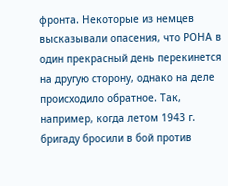фронта. Некоторые из немцев высказывали опасения, что РОНА в один прекрасный день перекинется на другую сторону, однако на деле происходило обратное. Так, например, когда летом 1943 г. бригаду бросили в бой против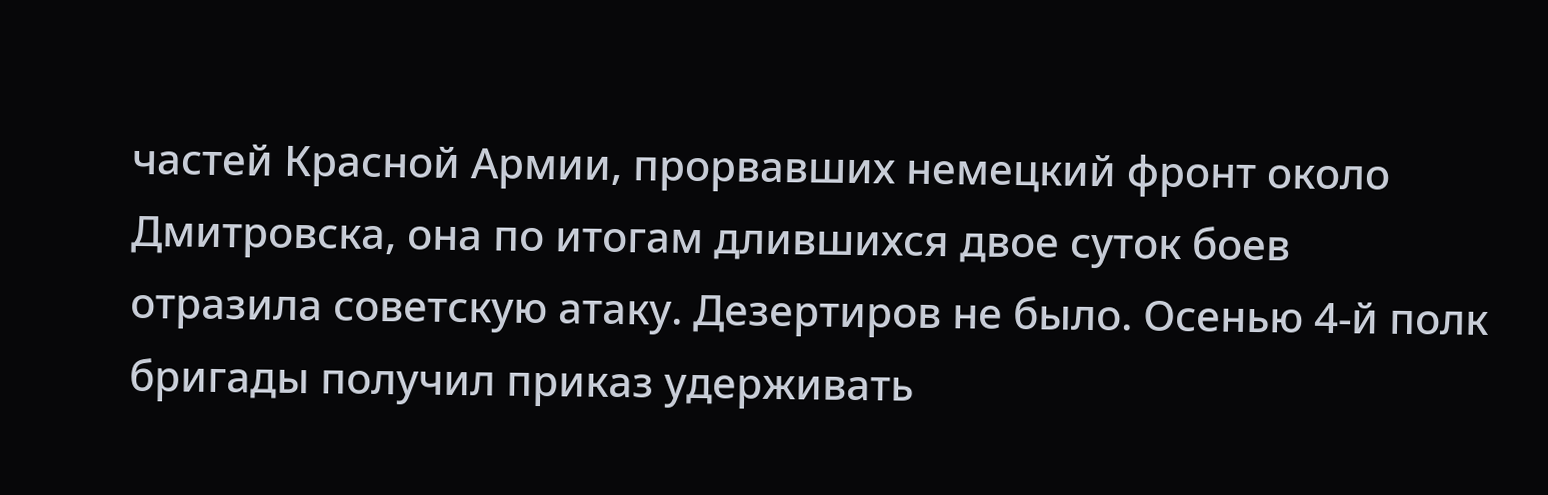частей Красной Армии, прорвавших немецкий фронт около Дмитровска, она по итогам длившихся двое суток боев отразила советскую атаку. Дезертиров не было. Осенью 4-й полк бригады получил приказ удерживать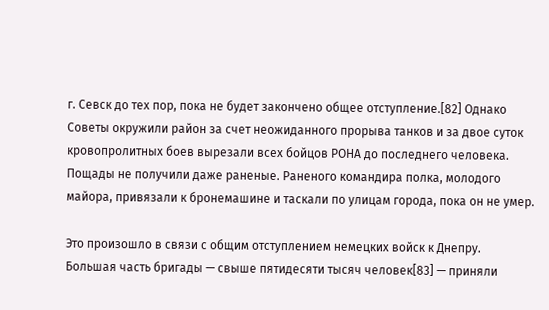г. Севск до тех пор, пока не будет закончено общее отступление.[82] Однако Советы окружили район за счет неожиданного прорыва танков и за двое суток кровопролитных боев вырезали всех бойцов РОНА до последнего человека. Пощады не получили даже раненые. Раненого командира полка, молодого майора, привязали к бронемашине и таскали по улицам города, пока он не умер.

Это произошло в связи с общим отступлением немецких войск к Днепру. Большая часть бригады — свыше пятидесяти тысяч человек[83] — приняли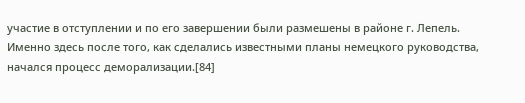участие в отступлении и по его завершении были размешены в районе г. Лепель. Именно здесь после того, как сделались известными планы немецкого руководства, начался процесс деморализации.[84]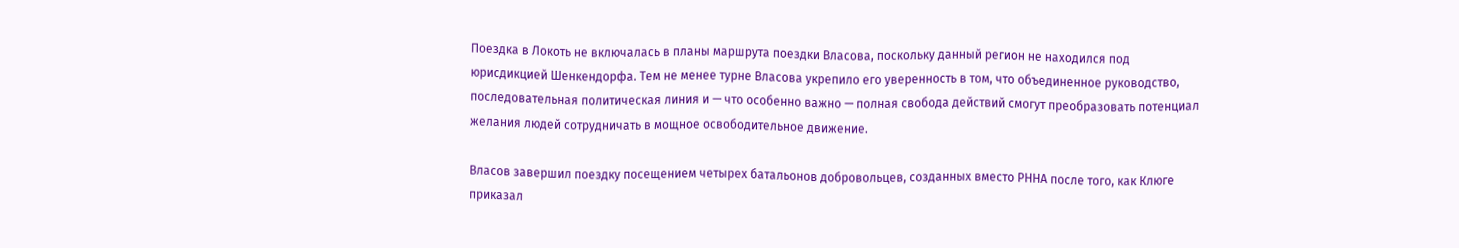Поездка в Локоть не включалась в планы маршрута поездки Власова, поскольку данный регион не находился под юрисдикцией Шенкендорфа. Тем не менее турне Власова укрепило его уверенность в том, что объединенное руководство, последовательная политическая линия и — что особенно важно — полная свобода действий смогут преобразовать потенциал желания людей сотрудничать в мощное освободительное движение.

Власов завершил поездку посещением четырех батальонов добровольцев, созданных вместо РННА после того, как Клюге приказал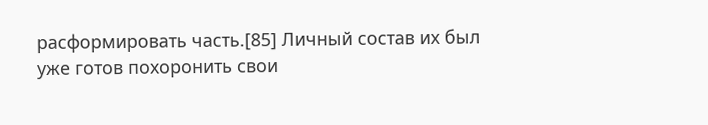расформировать часть.[85] Личный состав их был уже готов похоронить свои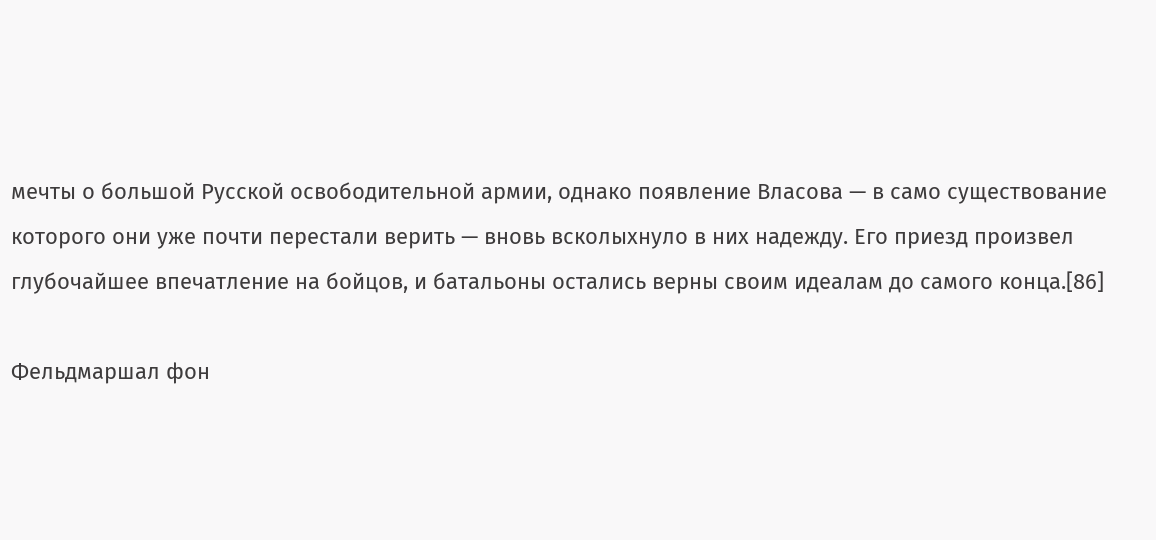мечты о большой Русской освободительной армии, однако появление Власова — в само существование которого они уже почти перестали верить — вновь всколыхнуло в них надежду. Его приезд произвел глубочайшее впечатление на бойцов, и батальоны остались верны своим идеалам до самого конца.[86]

Фельдмаршал фон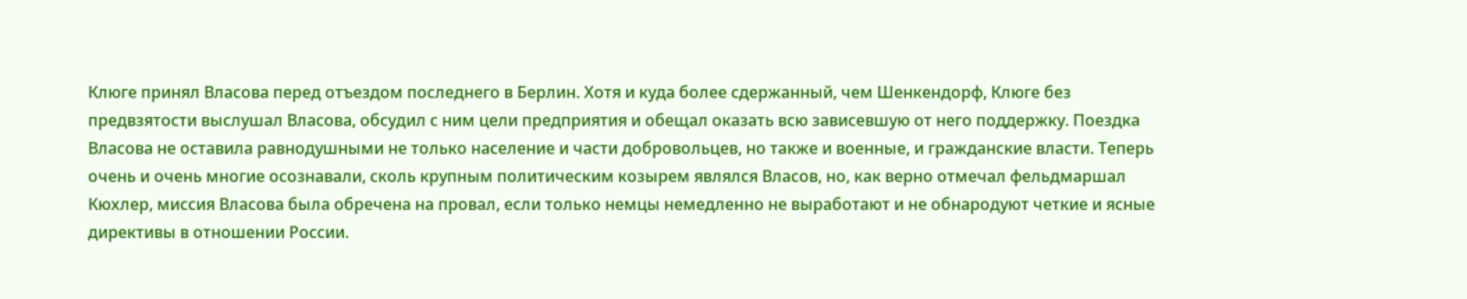Клюге принял Власова перед отъездом последнего в Берлин. Хотя и куда более сдержанный, чем Шенкендорф, Клюге без предвзятости выслушал Власова, обсудил с ним цели предприятия и обещал оказать всю зависевшую от него поддержку. Поездка Власова не оставила равнодушными не только население и части добровольцев, но также и военные, и гражданские власти. Теперь очень и очень многие осознавали, сколь крупным политическим козырем являлся Власов, но, как верно отмечал фельдмаршал Кюхлер, миссия Власова была обречена на провал, если только немцы немедленно не выработают и не обнародуют четкие и ясные директивы в отношении России.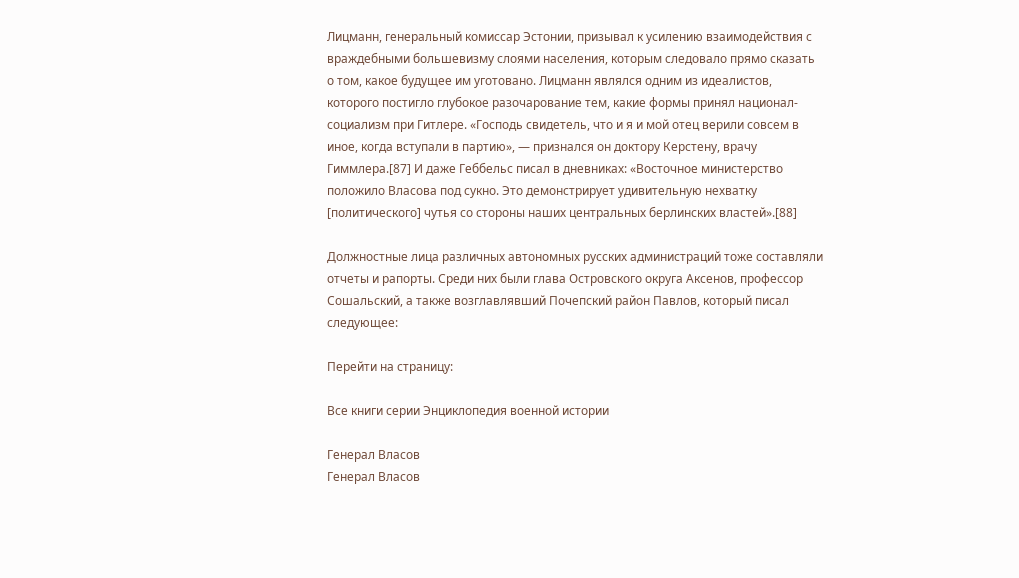Лицманн, генеральный комиссар Эстонии, призывал к усилению взаимодействия с враждебными большевизму слоями населения, которым следовало прямо сказать о том, какое будущее им уготовано. Лицманн являлся одним из идеалистов, которого постигло глубокое разочарование тем, какие формы принял национал-социализм при Гитлере. «Господь свидетель, что и я и мой отец верили совсем в иное, когда вступали в партию», — признался он доктору Керстену, врачу Гиммлера.[87] И даже Геббельс писал в дневниках: «Восточное министерство положило Власова под сукно. Это демонстрирует удивительную нехватку [политического] чутья со стороны наших центральных берлинских властей».[88]

Должностные лица различных автономных русских администраций тоже составляли отчеты и рапорты. Среди них были глава Островского округа Аксенов, профессор Сошальский, а также возглавлявший Почепский район Павлов, который писал следующее:

Перейти на страницу:

Все книги серии Энциклопедия военной истории

Генерал Власов
Генерал Власов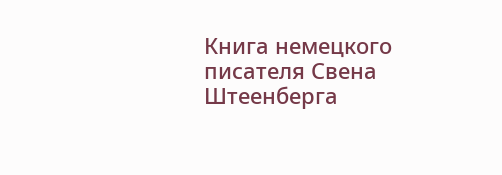Книга немецкого писателя Свена Штеенберга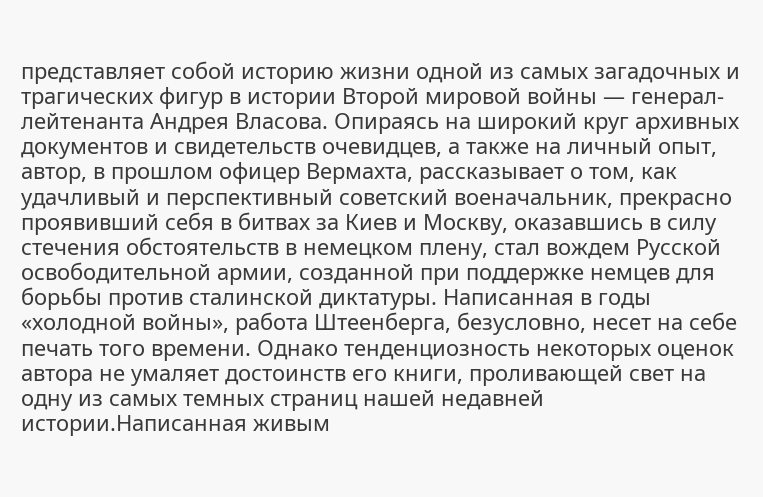представляет собой историю жизни одной из самых загадочных и трагических фигур в истории Второй мировой войны — генерал-лейтенанта Андрея Власова. Опираясь на широкий круг архивных документов и свидетельств очевидцев, а также на личный опыт, автор, в прошлом офицер Вермахта, рассказывает о том, как удачливый и перспективный советский военачальник, прекрасно проявивший себя в битвах за Киев и Москву, оказавшись в силу стечения обстоятельств в немецком плену, стал вождем Русской освободительной армии, созданной при поддержке немцев для борьбы против сталинской диктатуры. Написанная в годы «холодной войны», работа Штеенберга, безусловно, несет на себе печать того времени. Однако тенденциозность некоторых оценок автора не умаляет достоинств его книги, проливающей свет на одну из самых темных страниц нашей недавней истории.Написанная живым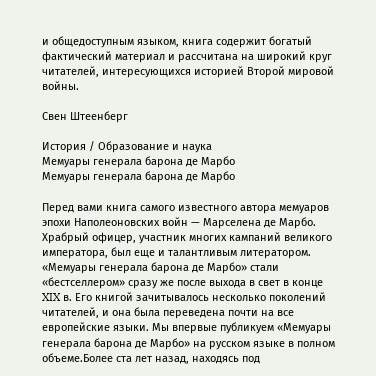и общедоступным языком, книга содержит богатый фактический материал и рассчитана на широкий круг читателей, интересующихся историей Второй мировой войны.

Свен Штеенберг

История / Образование и наука
Мемуары генерала барона де Марбо
Мемуары генерала барона де Марбо

Перед вами книга самого известного автора мемуаров эпохи Наполеоновских войн — Марселена де Марбо. Храбрый офицер, участник многих кампаний великого императора, был еще и талантливым литератором. «Мемуары генерала барона де Марбо» стали «бестселлером» сразу же после выхода в свет в конце XIX в. Его книгой зачитывалось несколько поколений читателей, и она была переведена почти на все европейские языки. Мы впервые публикуем «Мемуары генерала барона де Марбо» на русском языке в полном объеме.Более ста лет назад, находясь под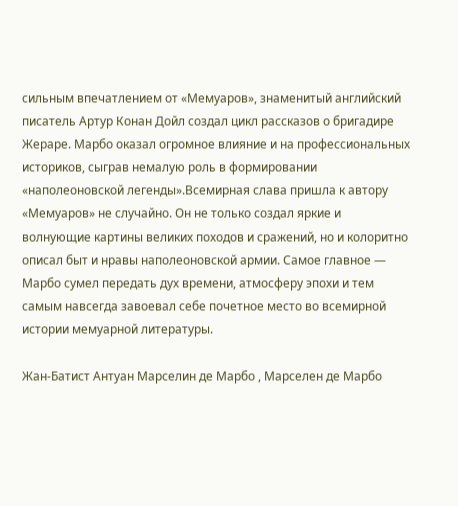сильным впечатлением от «Мемуаров», знаменитый английский писатель Артур Конан Дойл создал цикл рассказов о бригадире Жераре. Марбо оказал огромное влияние и на профессиональных историков, сыграв немалую роль в формировании «наполеоновской легенды».Всемирная слава пришла к автору «Мемуаров» не случайно. Он не только создал яркие и волнующие картины великих походов и сражений, но и колоритно описал быт и нравы наполеоновской армии. Самое главное — Марбо сумел передать дух времени, атмосферу эпохи и тем самым навсегда завоевал себе почетное место во всемирной истории мемуарной литературы.

Жан-Батист Антуан Марселин де Марбо , Марселен де Марбо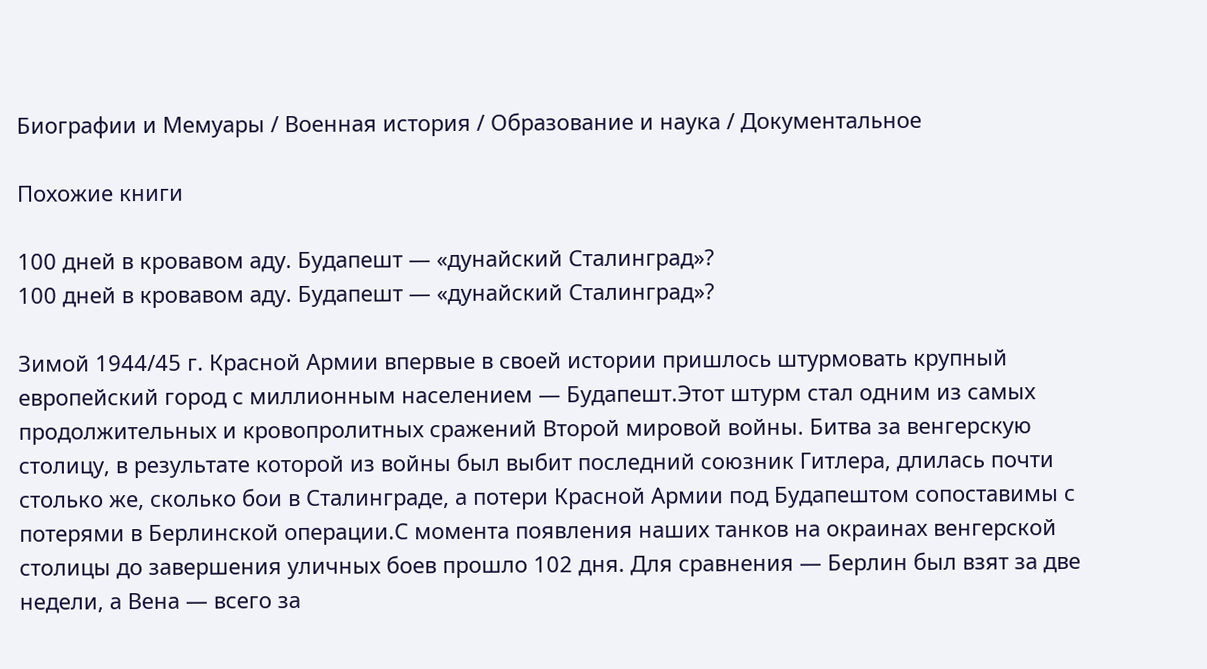Биографии и Мемуары / Военная история / Образование и наука / Документальное

Похожие книги

100 дней в кровавом аду. Будапешт — «дунайский Сталинград»?
100 дней в кровавом аду. Будапешт — «дунайский Сталинград»?

Зимой 1944/45 г. Красной Армии впервые в своей истории пришлось штурмовать крупный европейский город с миллионным населением — Будапешт.Этот штурм стал одним из самых продолжительных и кровопролитных сражений Второй мировой войны. Битва за венгерскую столицу, в результате которой из войны был выбит последний союзник Гитлера, длилась почти столько же, сколько бои в Сталинграде, а потери Красной Армии под Будапештом сопоставимы с потерями в Берлинской операции.С момента появления наших танков на окраинах венгерской столицы до завершения уличных боев прошло 102 дня. Для сравнения — Берлин был взят за две недели, а Вена — всего за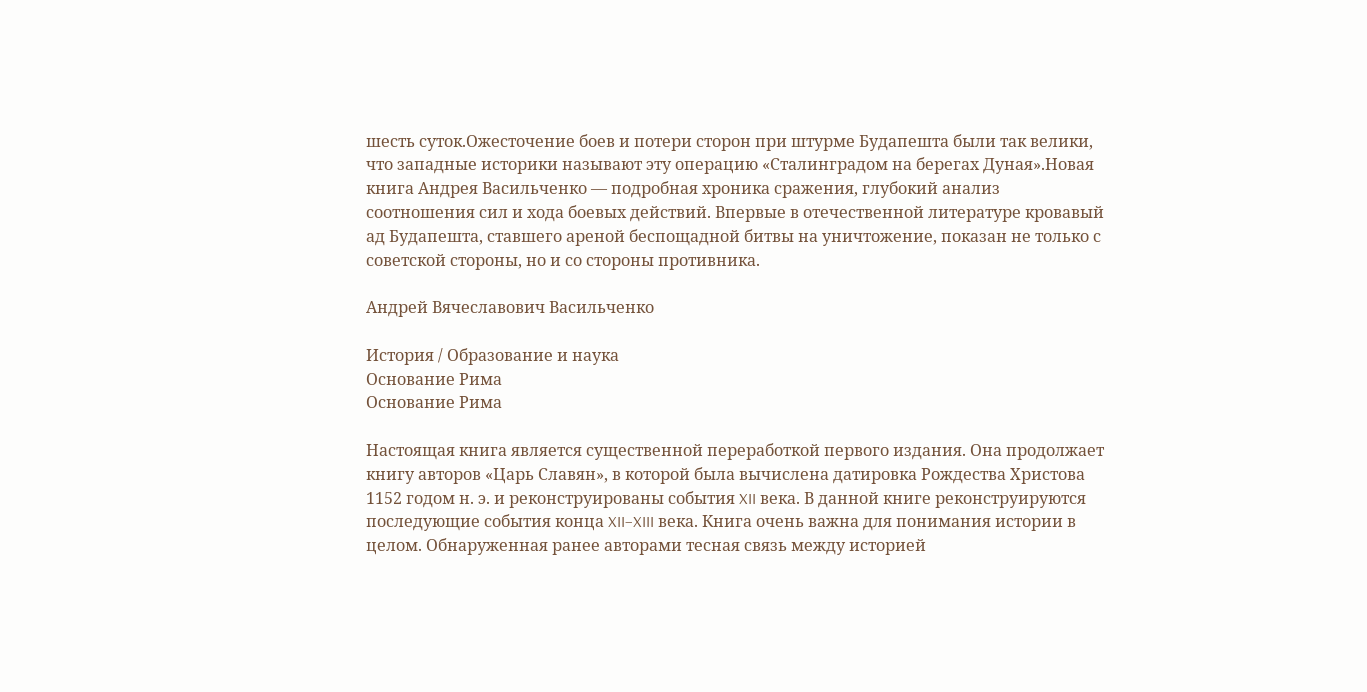шесть суток.Ожесточение боев и потери сторон при штурме Будапешта были так велики, что западные историки называют эту операцию «Сталинградом на берегах Дуная».Новая книга Андрея Васильченко — подробная хроника сражения, глубокий анализ соотношения сил и хода боевых действий. Впервые в отечественной литературе кровавый ад Будапешта, ставшего ареной беспощадной битвы на уничтожение, показан не только с советской стороны, но и со стороны противника.

Андрей Вячеславович Васильченко

История / Образование и наука
Основание Рима
Основание Рима

Настоящая книга является существенной переработкой первого издания. Она продолжает книгу авторов «Царь Славян», в которой была вычислена датировка Рождества Христова 1152 годом н. э. и реконструированы события XII века. В данной книге реконструируются последующие события конца XII–XIII века. Книга очень важна для понимания истории в целом. Обнаруженная ранее авторами тесная связь между историей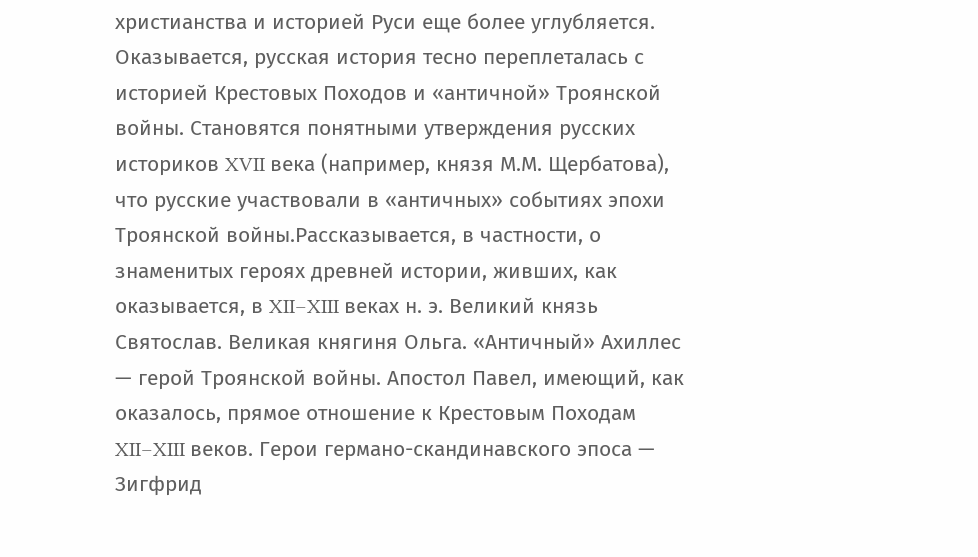христианства и историей Руси еще более углубляется. Оказывается, русская история тесно переплеталась с историей Крестовых Походов и «античной» Троянской войны. Становятся понятными утверждения русских историков XVII века (например, князя М.М. Щербатова), что русские участвовали в «античных» событиях эпохи Троянской войны.Рассказывается, в частности, о знаменитых героях древней истории, живших, как оказывается, в XII–XIII веках н. э. Великий князь Святослав. Великая княгиня Ольга. «Античный» Ахиллес — герой Троянской войны. Апостол Павел, имеющий, как оказалось, прямое отношение к Крестовым Походам XII–XIII веков. Герои германо-скандинавского эпоса — Зигфрид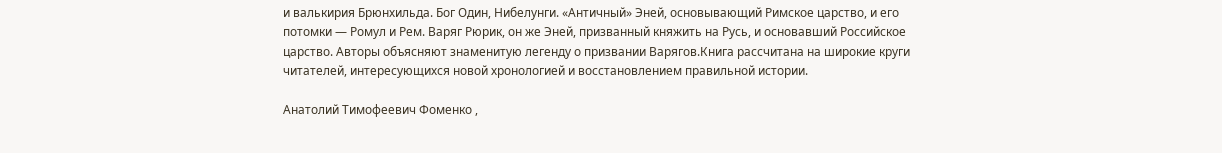и валькирия Брюнхильда. Бог Один, Нибелунги. «Античный» Эней, основывающий Римское царство, и его потомки — Ромул и Рем. Варяг Рюрик, он же Эней, призванный княжить на Русь, и основавший Российское царство. Авторы объясняют знаменитую легенду о призвании Варягов.Книга рассчитана на широкие круги читателей, интересующихся новой хронологией и восстановлением правильной истории.

Анатолий Тимофеевич Фоменко ,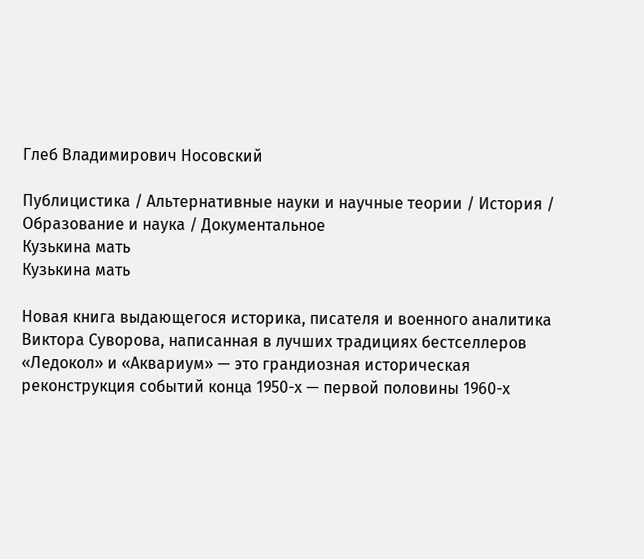Глеб Владимирович Носовский

Публицистика / Альтернативные науки и научные теории / История / Образование и наука / Документальное
Кузькина мать
Кузькина мать

Новая книга выдающегося историка, писателя и военного аналитика Виктора Суворова, написанная в лучших традициях бестселлеров «Ледокол» и «Аквариум» — это грандиозная историческая реконструкция событий конца 1950-х — первой половины 1960-х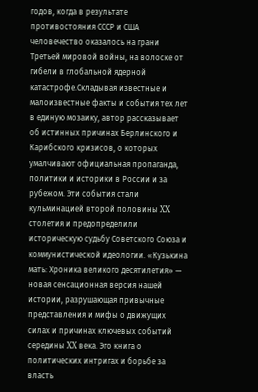годов, когда в результате противостояния СССР и США человечество оказалось на грани Третьей мировой войны, на волоске от гибели в глобальной ядерной катастрофе.Складывая известные и малоизвестные факты и события тех лет в единую мозаику, автор рассказывает об истинных причинах Берлинского и Карибского кризисов, о которых умалчивают официальная пропаганда, политики и историки в России и за рубежом. Эти события стали кульминацией второй половины XX столетия и предопределили историческую судьбу Советского Союза и коммунистической идеологии. «Кузькина мать: Хроника великого десятилетия» — новая сенсационная версия нашей истории, разрушающая привычные представления и мифы о движущих силах и причинах ключевых событий середины XX века. Эго книга о политических интригах и борьбе за власть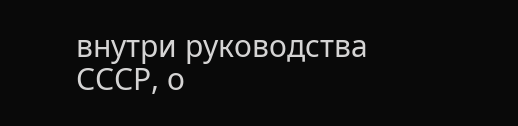внутри руководства СССР, о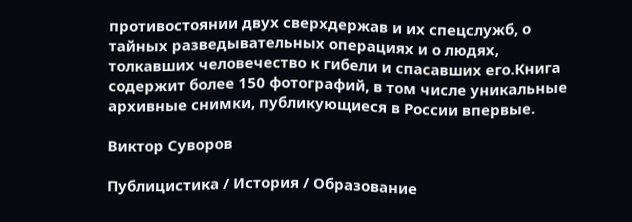противостоянии двух сверхдержав и их спецслужб, о тайных разведывательных операциях и о людях, толкавших человечество к гибели и спасавших его.Книга содержит более 150 фотографий, в том числе уникальные архивные снимки, публикующиеся в России впервые.

Виктор Суворов

Публицистика / История / Образование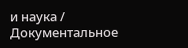и наука / Документальное